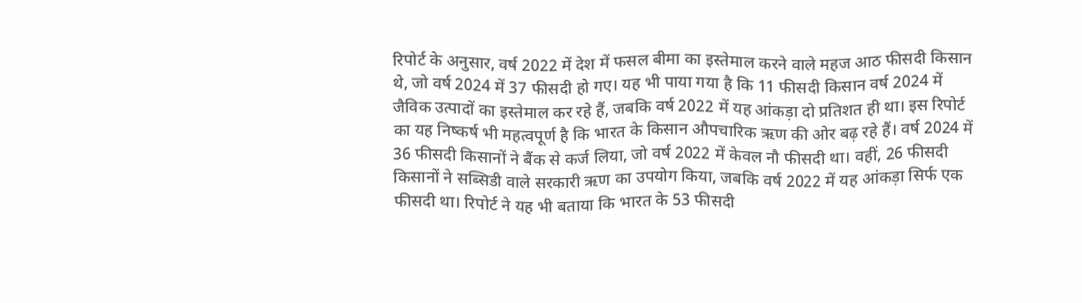रिपोर्ट के अनुसार, वर्ष 2022 में देश में फसल बीमा का इस्तेमाल करने वाले महज आठ फीसदी किसान थे, जो वर्ष 2024 में 37 फीसदी हो गए। यह भी पाया गया है कि 11 फीसदी किसान वर्ष 2024 में जैविक उत्पादों का इस्तेमाल कर रहे हैं, जबकि वर्ष 2022 में यह आंकड़ा दो प्रतिशत ही था। इस रिपोर्ट का यह निष्कर्ष भी महत्वपूर्ण है कि भारत के किसान औपचारिक ऋण की ओर बढ़ रहे हैं। वर्ष 2024 में 36 फीसदी किसानों ने बैंक से कर्ज लिया, जो वर्ष 2022 में केवल नौ फीसदी था। वहीं, 26 फीसदी किसानों ने सब्सिडी वाले सरकारी ऋण का उपयोग किया, जबकि वर्ष 2022 में यह आंकड़ा सिर्फ एक फीसदी था। रिपोर्ट ने यह भी बताया कि भारत के 53 फीसदी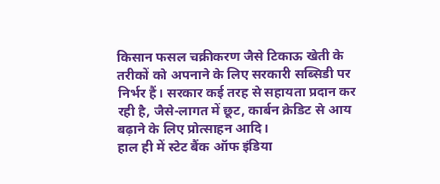किसान फसल चक्रीकरण जैसे टिकाऊ खेती के तरीकों को अपनाने के लिए सरकारी सब्सिडी पर निर्भर हैं। सरकार कई तरह से सहायता प्रदान कर रही है, जैसे-लागत में छूट, कार्बन क्रेडिट से आय बढ़ाने के लिए प्रोत्साहन आदि।
हाल ही में स्टेट बैंक ऑफ इंडिया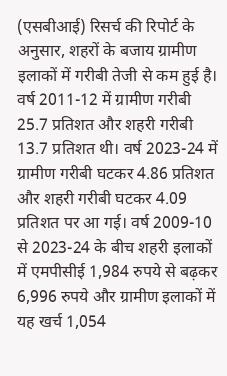(एसबीआई) रिसर्च की रिपोर्ट के अनुसार, शहरों के बजाय ग्रामीण इलाकों में गरीबी तेजी से कम हुई है। वर्ष 2011-12 में ग्रामीण गरीबी 25.7 प्रतिशत और शहरी गरीबी 13.7 प्रतिशत थी। वर्ष 2023-24 में ग्रामीण गरीबी घटकर 4.86 प्रतिशत और शहरी गरीबी घटकर 4.09 प्रतिशत पर आ गई। वर्ष 2009-10 से 2023-24 के बीच शहरी इलाकों में एमपीसीई 1,984 रुपये से बढ़कर 6,996 रुपये और ग्रामीण इलाकों में यह खर्च 1,054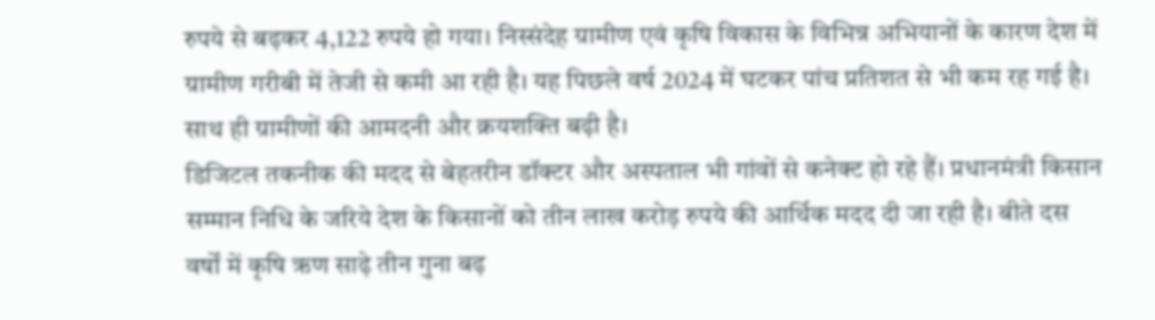रुपये से बढ़कर 4,122 रुपये हो गया। निस्संदेह ग्रामीण एवं कृषि विकास के विभिन्न अभियानों के कारण देश में ग्रामीण गरीबी में तेजी से कमी आ रही है। यह पिछले वर्ष 2024 में घटकर पांच प्रतिशत से भी कम रह गई है। साथ ही ग्रामीणों की आमदनी और क्रयशक्ति बढ़ी है।
डिजिटल तकनीक की मदद से बेहतरीन डॉक्टर और अस्पताल भी गांवों से कनेक्ट हो रहे हैं। प्रधानमंत्री किसान सम्मान निधि के जरिये देश के किसानों को तीन लाख करोड़ रुपये की आर्थिक मदद दी जा रही है। बीते दस वर्षों में कृषि ऋण साढ़े तीन गुना बढ़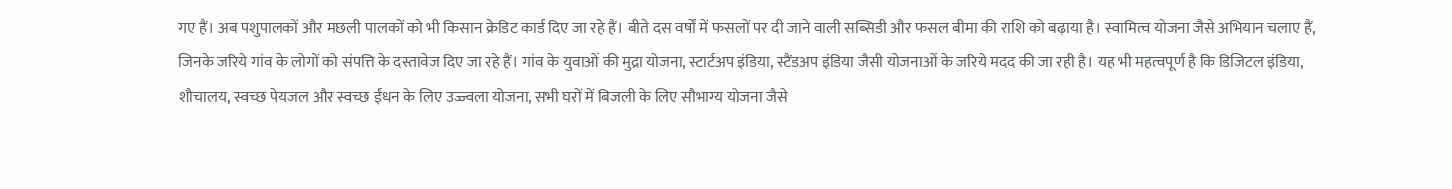गए हैं। अब पशुपालकों और मछली पालकों को भी किसान क्रेडिट कार्ड दिए जा रहे हैं। बीते दस वर्षों में फसलों पर दी जाने वाली सब्सिडी और फसल बीमा की राशि को बढ़ाया है। स्वामित्व योजना जैसे अभियान चलाए हैं, जिनके जरिये गांव के लोगों को संपत्ति के दस्तावेज दिए जा रहे हैं। गांव के युवाओं की मुद्रा योजना, स्टार्टअप इंडिया, स्टैंडअप इंडिया जैसी योजनाओं के जरिये मदद की जा रही है। यह भी महत्वपूर्ण है कि डिजिटल इंडिया, शौचालय, स्वच्छ पेयजल और स्वच्छ ईंधन के लिए उज्ज्वला योजना, सभी घरों में बिजली के लिए सौभाग्य योजना जैसे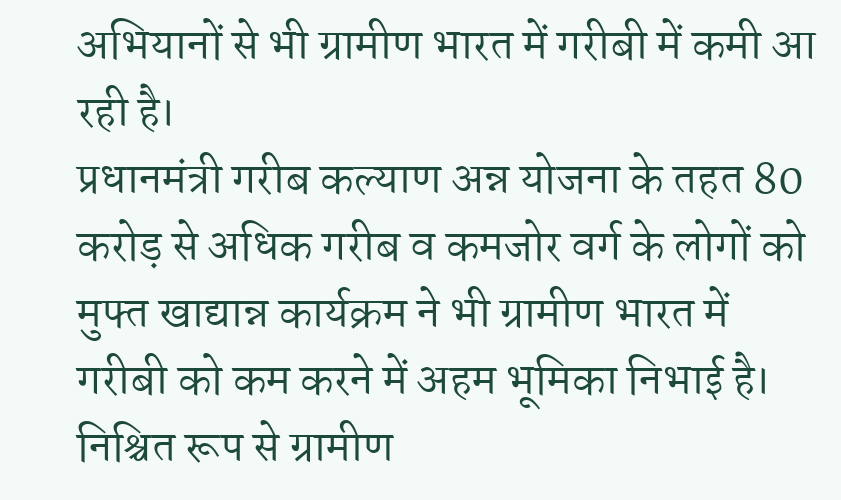अभियानों से भी ग्रामीण भारत में गरीबी में कमी आ रही है।
प्रधानमंत्री गरीब कल्याण अन्न योजना के तहत 80 करोड़ से अधिक गरीब व कमजोर वर्ग के लोगों को मुफ्त खाद्यान्न कार्यक्रम ने भी ग्रामीण भारत में गरीबी को कम करने में अहम भूमिका निभाई है। निश्चित रूप से ग्रामीण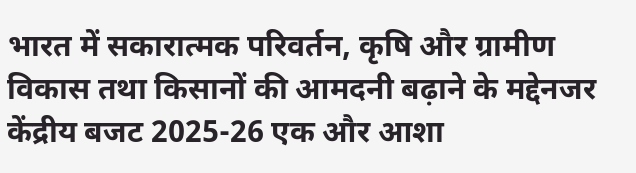भारत में सकारात्मक परिवर्तन, कृषि और ग्रामीण विकास तथा किसानों की आमदनी बढ़ाने के मद्देनजर केंद्रीय बजट 2025-26 एक और आशा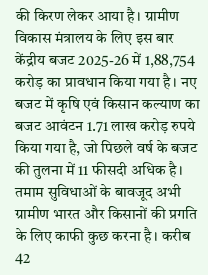की किरण लेकर आया है। ग्रामीण विकास मंत्रालय के लिए इस बार केंद्रीय बजट 2025-26 में 1,88,754 करोड़ का प्रावधान किया गया है। नए बजट में कृषि एवं किसान कल्याण का बजट आवंटन 1.71 लाख करोड़ रुपये किया गया है, जो पिछले वर्ष के बजट की तुलना में 11 फीसदी अधिक है। तमाम सुविधाओं के बावजूद अभी ग्रामीण भारत और किसानों की प्रगति के लिए काफी कुछ करना है। करीब 42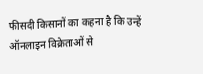फीसदी किसानों का कहना है कि उन्हें ऑनलाइन विक्रेताओं से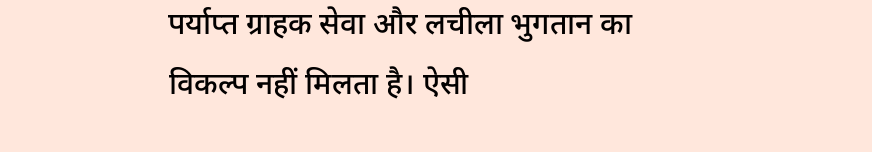पर्याप्त ग्राहक सेवा और लचीला भुगतान का विकल्प नहीं मिलता है। ऐसी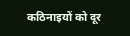कठिनाइयों को दूर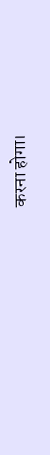करना होगा।